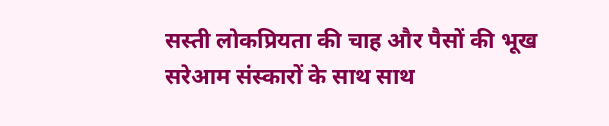सस्ती लोकप्रियता की चाह और पैसों की भूख
सरेआम संस्कारों के साथ साथ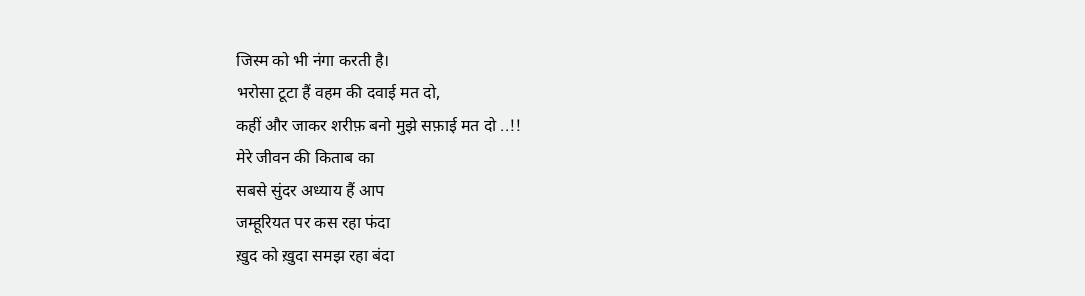जिस्म को भी नंगा करती है।
भरोसा टूटा हैं वहम की दवाई मत दो,
कहीं और जाकर शरीफ़ बनो मुझे सफ़ाई मत दो ..!!
मेरे जीवन की किताब का
सबसे सुंदर अध्याय हैं आप
जम्हूरियत पर कस रहा फंदा
ख़ुद को ख़ुदा समझ रहा बंदा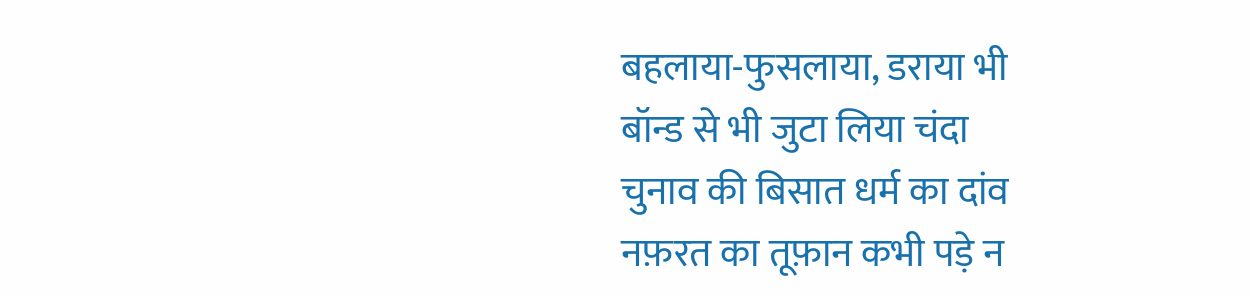बहलाया-फुसलाया, डराया भी
बॉन्ड से भी जुटा लिया चंदा
चुनाव की बिसात धर्म का दांव
नफ़रत का तूफ़ान कभी पड़े न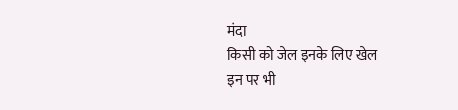मंदा
किसी को जेल इनके लिए खेल
इन पर भी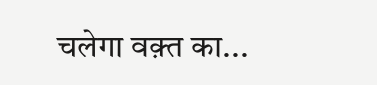चलेगा वक़्त का...